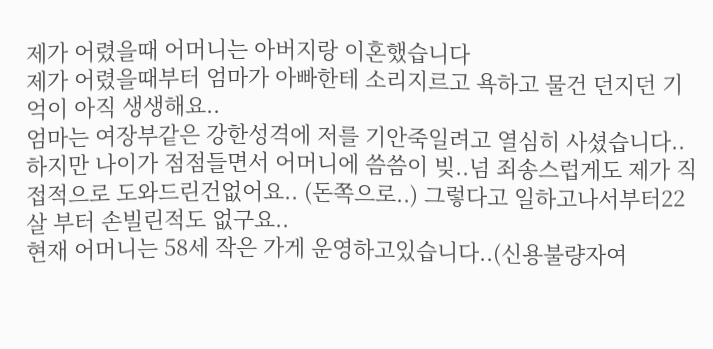제가 어렸을때 어머니는 아버지랑 이혼했습니다
제가 어렸을때부터 엄마가 아빠한테 소리지르고 욕하고 물건 던지던 기억이 아직 생생해요..
엄마는 여장부같은 강한성격에 저를 기안죽일려고 열심히 사셨습니다.. 하지만 나이가 점점들면서 어머니에 씀씀이 빚..넘 죄송스럽게도 제가 직접적으로 도와드린건없어요.. (돈쪽으로..) 그렇다고 일하고나서부터22살 부터 손빌린적도 없구요..
현재 어머니는 58세 작은 가게 운영하고있습니다..(신용불량자여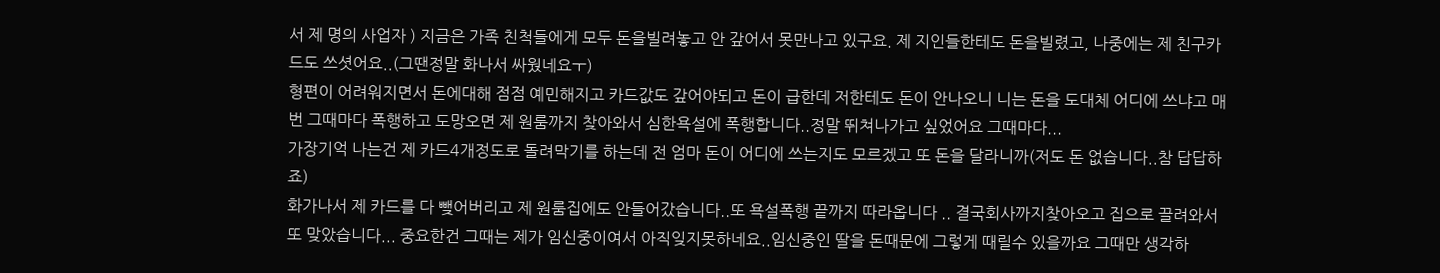서 제 명의 사업자 ) 지금은 가족 친척들에게 모두 돈을빌려놓고 안 갚어서 못만나고 있구요. 제 지인들한테도 돈을빌렸고, 나중에는 제 친구카드도 쓰셧어요..(그땐정말 화나서 싸웠네요ㅜ)
형편이 어려워지면서 돈에대해 점점 예민해지고 카드값도 갚어야되고 돈이 급한데 저한테도 돈이 안나오니 니는 돈을 도대체 어디에 쓰냐고 매번 그때마다 폭행하고 도망오면 제 원룸까지 찾아와서 심한욕설에 폭행합니다..정말 뛰쳐나가고 싶었어요 그때마다...
가장기억 나는건 제 카드4개정도로 돌려막기를 하는데 전 엄마 돈이 어디에 쓰는지도 모르겠고 또 돈을 달라니까(저도 돈 없습니다..참 답답하죠)
화가나서 제 카드를 다 뺒어버리고 제 원룸집에도 안들어갔습니다..또 욕설폭행 끝까지 따라옵니다 .. 결국회사까지찾아오고 집으로 끌려와서 또 맞았습니다... 중요한건 그때는 제가 임신중이여서 아직잊지못하네요..임신중인 딸을 돈때문에 그렇게 때릴수 있을까요 그때만 생각하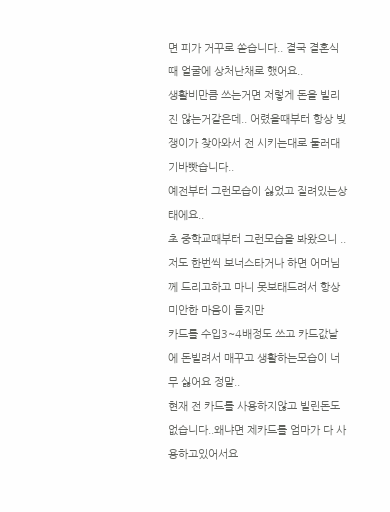면 피가 거꾸로 쏟습니다.. 결국 결혼식때 얼굴에 상처난채로 했어요..
생활비만큼 쓰는거면 저렇게 돈을 빌리진 않는거같은데.. 어렸을때부터 항상 빚쟁이가 찾아와서 전 시키는대로 둘러대기바빳습니다..
예전부터 그런모습이 싫었고 질려있는상태에요..
초 중학교때부터 그런모습을 봐왔으니 ..저도 한번씩 보너스타거나 하면 어머님께 드리고하고 마니 못보태드려서 항상 미안한 마음이 들지만
카드를 수입3~4배정도 쓰고 카드값날에 돈빌려서 매꾸고 생활하는모습이 너무 싫어요 정말..
현재 전 카드를 사용하지않고 빌린돈도 없습니다..왜냐면 제카드를 엄마가 다 사용하고있어서요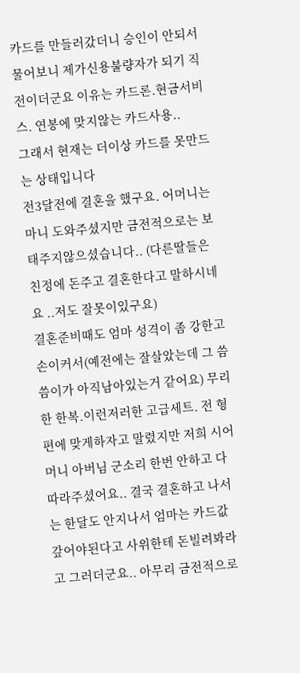카드를 만들러갔더니 승인이 안되서 물어보니 제가신용불량자가 되기 직전이더군요 이유는 카드론.현금서비스. 연봉에 맞지않는 카드사용..
그래서 현재는 더이상 카드를 못만드는 상태입니다
전3달전에 결혼을 했구요. 어머니는 마니 도와주셨지만 금전적으로는 보태주지않으셨습니다.. (다른딸들은 친정에 돈주고 결혼한다고 말하시네요 ..저도 잘못이있구요)
결혼준비때도 엄마 성격이 좀 강한고 손이커서(예전에는 잘살았는데 그 씀씀이가 아직남아있는거 같어요) 무리한 한복.이런저러한 고급세트. 전 형편에 맞게하자고 말렸지만 저희 시어머니 아버님 군소리 한번 안하고 다 따라주셨어요.. 결국 결혼하고 나서는 한달도 안지나서 엄마는 카드값 갚어야된다고 사위한테 돈빌려봐라고 그러더군요.. 아무리 금전적으로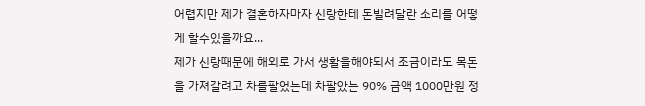어렵지만 제가 결혼하자마자 신랑한테 돈빌려달란 소리를 어떻게 할수있을까요...
제가 신랑때문에 해외로 가서 생활을해야되서 조금이라도 목돈을 가져갈려고 차를팔었는데 차팔았는 90% 금액 1000만원 정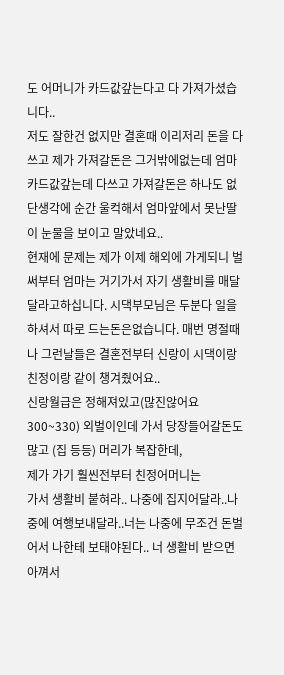도 어머니가 카드값갚는다고 다 가져가셨습니다..
저도 잘한건 없지만 결혼때 이리저리 돈을 다쓰고 제가 가져갈돈은 그거밖에없는데 엄마 카드값갚는데 다쓰고 가져갈돈은 하나도 없단생각에 순간 울컥해서 엄마앞에서 못난딸이 눈물을 보이고 말았네요..
현재에 문제는 제가 이제 해외에 가게되니 벌써부터 엄마는 거기가서 자기 생활비를 매달 달라고하십니다. 시댁부모님은 두분다 일을하셔서 따로 드는돈은없습니다. 매번 명절때나 그런날들은 결혼전부터 신랑이 시댁이랑 친정이랑 같이 챙겨줬어요..
신랑월급은 정해져있고(많진않어요 300~330) 외벌이인데 가서 당장들어갈돈도 많고 (집 등등) 머리가 복잡한데,
제가 가기 훨씬전부터 친정어머니는
가서 생활비 붙혀라.. 나중에 집지어달라..나중에 여행보내달라..너는 나중에 무조건 돈벌어서 나한테 보태야된다.. 너 생활비 받으면 아껴서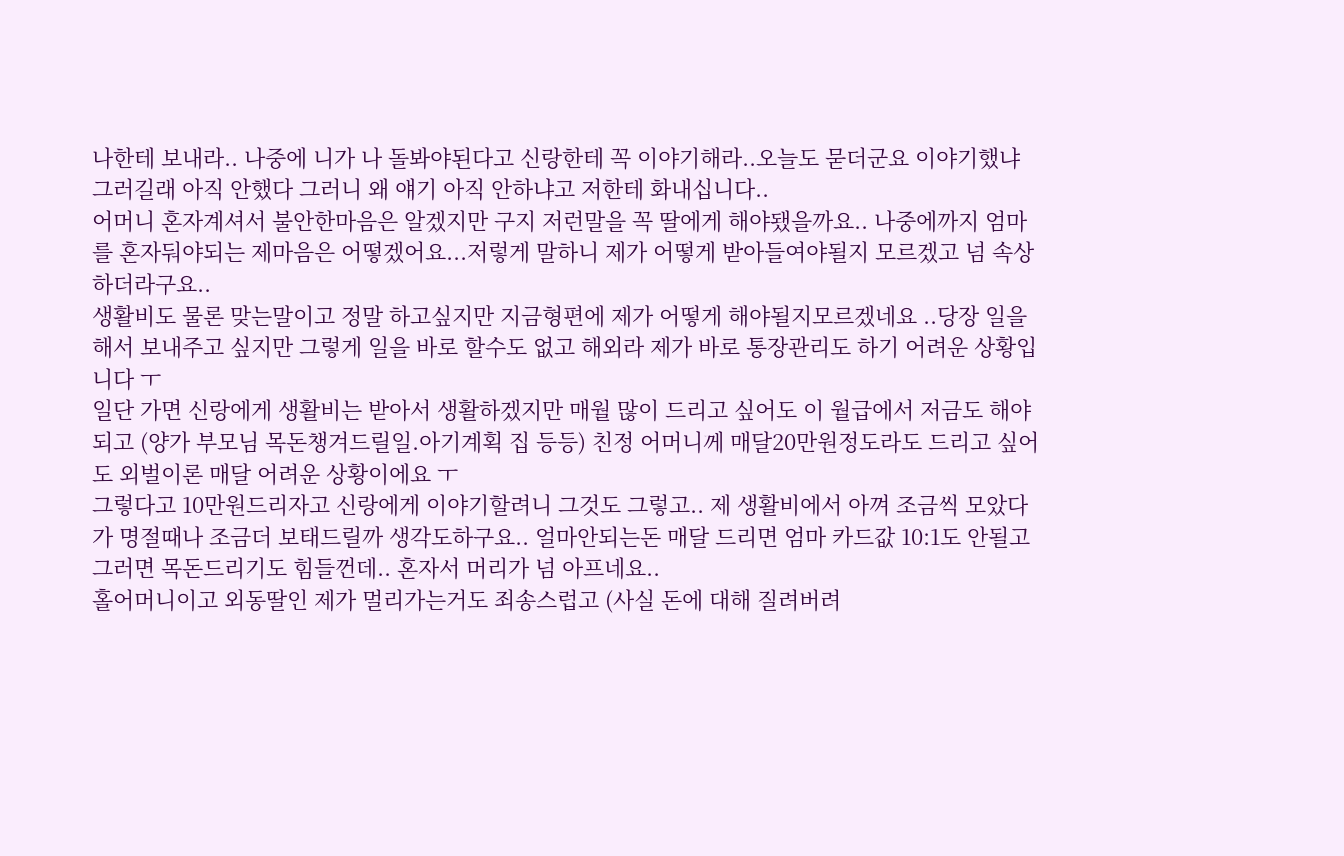나한테 보내라.. 나중에 니가 나 돌봐야된다고 신랑한테 꼭 이야기해라..오늘도 묻더군요 이야기했냐 그러길래 아직 안했다 그러니 왜 얘기 아직 안하냐고 저한테 화내십니다..
어머니 혼자계셔서 불안한마음은 알겠지만 구지 저런말을 꼭 딸에게 해야됐을까요.. 나중에까지 엄마를 혼자둬야되는 제마음은 어떻겠어요...저렇게 말하니 제가 어떻게 받아들여야될지 모르겠고 넘 속상하더라구요..
생활비도 물론 맞는말이고 정말 하고싶지만 지금형편에 제가 어떻게 해야될지모르겠네요 ..당장 일을해서 보내주고 싶지만 그렇게 일을 바로 할수도 없고 해외라 제가 바로 통장관리도 하기 어려운 상황입니다 ㅜ
일단 가면 신랑에게 생활비는 받아서 생활하겠지만 매월 많이 드리고 싶어도 이 월급에서 저금도 해야되고 (양가 부모님 목돈챙겨드릴일.아기계획 집 등등) 친정 어머니께 매달20만원정도라도 드리고 싶어도 외벌이론 매달 어려운 상황이에요 ㅜ
그렇다고 10만원드리자고 신랑에게 이야기할려니 그것도 그렇고.. 제 생활비에서 아껴 조금씩 모았다가 명절때나 조금더 보태드릴까 생각도하구요.. 얼마안되는돈 매달 드리면 엄마 카드값 10:1도 안될고 그러면 목돈드리기도 힘들껀데.. 혼자서 머리가 넘 아프네요..
홀어머니이고 외동딸인 제가 멀리가는거도 죄송스럽고 (사실 돈에 대해 질려버려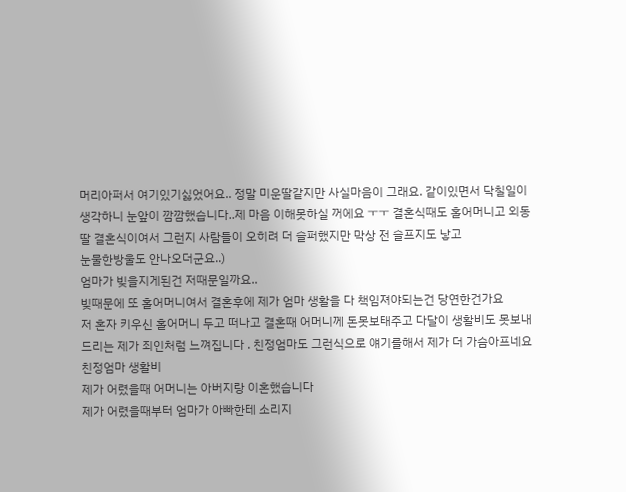머리아퍼서 여기있기싫었어요.. 정말 미운딸같지만 사실마음이 그래요. 같이있면서 닥칠일이 생각하니 눈앞이 깜깜했습니다..제 마음 이해못하실 꺼에요 ㅜㅜ 결혼식때도 홀어머니고 외동딸 결혼식이여서 그런지 사람들이 오히려 더 슬퍼했지만 막상 전 슬프지도 낳고
눈물한방울도 안나오더군요..)
엄마가 빚을지게된건 저때문일까요..
빚때문에 또 홀어머니여서 결혼후에 제가 엄마 생활을 다 책임져야되는건 당연한건가요
저 혼자 키우신 홀어머니 두고 떠나고 결혼때 어머니께 돈못보태주고 다달이 생활비도 못보내드리는 제가 죄인처럼 느껴집니다 . 친정엄마도 그런식으로 얘기를해서 제가 더 가슴아프네요
친정엄마 생활비
제가 어렸을때 어머니는 아버지랑 이혼했습니다
제가 어렸을때부터 엄마가 아빠한테 소리지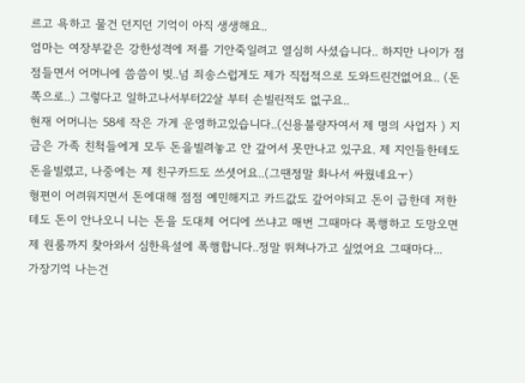르고 욕하고 물건 던지던 기억이 아직 생생해요..
엄마는 여장부같은 강한성격에 저를 기안죽일려고 열심히 사셨습니다.. 하지만 나이가 점점들면서 어머니에 씀씀이 빚..넘 죄송스럽게도 제가 직접적으로 도와드린건없어요.. (돈쪽으로..) 그렇다고 일하고나서부터22살 부터 손빌린적도 없구요..
현재 어머니는 58세 작은 가게 운영하고있습니다..(신용불량자여서 제 명의 사업자 ) 지금은 가족 친척들에게 모두 돈을빌려놓고 안 갚어서 못만나고 있구요. 제 지인들한테도 돈을빌렸고, 나중에는 제 친구카드도 쓰셧어요..(그땐정말 화나서 싸웠네요ㅜ)
형편이 어려워지면서 돈에대해 점점 예민해지고 카드값도 갚어야되고 돈이 급한데 저한테도 돈이 안나오니 니는 돈을 도대체 어디에 쓰냐고 매번 그때마다 폭행하고 도망오면 제 원룸까지 찾아와서 심한욕설에 폭행합니다..정말 뛰쳐나가고 싶었어요 그때마다...
가장기억 나는건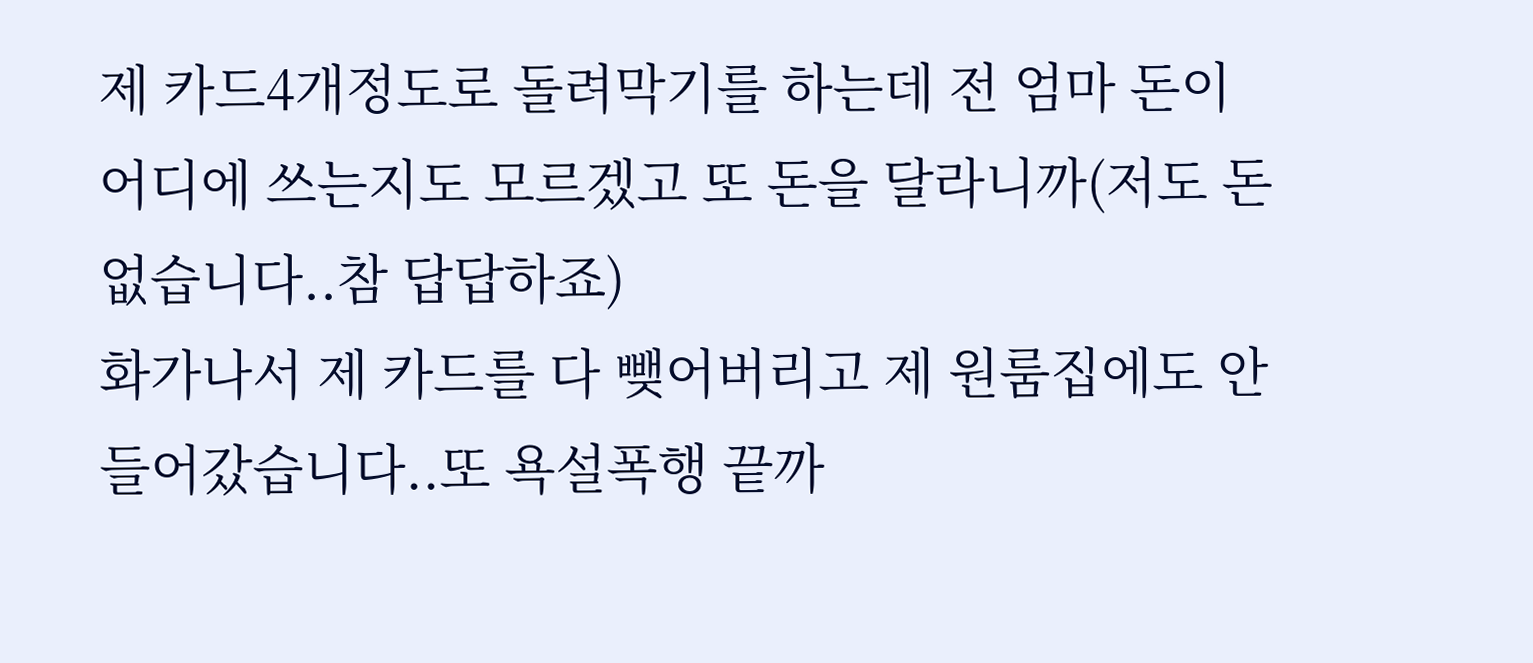제 카드4개정도로 돌려막기를 하는데 전 엄마 돈이 어디에 쓰는지도 모르겠고 또 돈을 달라니까(저도 돈 없습니다..참 답답하죠)
화가나서 제 카드를 다 뺒어버리고 제 원룸집에도 안들어갔습니다..또 욕설폭행 끝까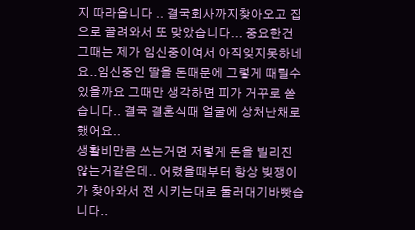지 따라옵니다 .. 결국회사까지찾아오고 집으로 끌려와서 또 맞았습니다... 중요한건 그때는 제가 임신중이여서 아직잊지못하네요..임신중인 딸을 돈때문에 그렇게 때릴수 있을까요 그때만 생각하면 피가 거꾸로 쏟습니다.. 결국 결혼식때 얼굴에 상처난채로 했어요..
생활비만큼 쓰는거면 저렇게 돈을 빌리진 않는거같은데.. 어렸을때부터 항상 빚쟁이가 찾아와서 전 시키는대로 둘러대기바빳습니다..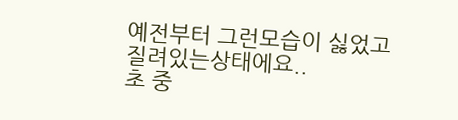예전부터 그런모습이 싫었고 질려있는상태에요..
초 중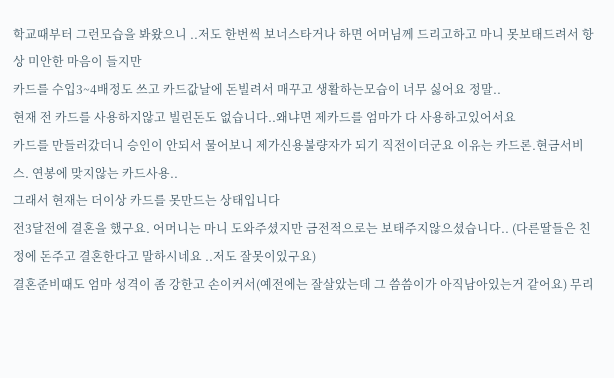학교때부터 그런모습을 봐왔으니 ..저도 한번씩 보너스타거나 하면 어머님께 드리고하고 마니 못보태드려서 항상 미안한 마음이 들지만
카드를 수입3~4배정도 쓰고 카드값날에 돈빌려서 매꾸고 생활하는모습이 너무 싫어요 정말..
현재 전 카드를 사용하지않고 빌린돈도 없습니다..왜냐면 제카드를 엄마가 다 사용하고있어서요
카드를 만들러갔더니 승인이 안되서 물어보니 제가신용불량자가 되기 직전이더군요 이유는 카드론.현금서비스. 연봉에 맞지않는 카드사용..
그래서 현재는 더이상 카드를 못만드는 상태입니다
전3달전에 결혼을 했구요. 어머니는 마니 도와주셨지만 금전적으로는 보태주지않으셨습니다.. (다른딸들은 친정에 돈주고 결혼한다고 말하시네요 ..저도 잘못이있구요)
결혼준비때도 엄마 성격이 좀 강한고 손이커서(예전에는 잘살았는데 그 씀씀이가 아직남아있는거 같어요) 무리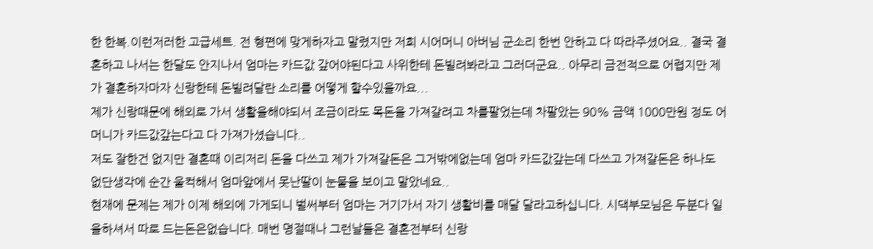한 한복.이런저러한 고급세트. 전 형편에 맞게하자고 말렸지만 저희 시어머니 아버님 군소리 한번 안하고 다 따라주셨어요.. 결국 결혼하고 나서는 한달도 안지나서 엄마는 카드값 갚어야된다고 사위한테 돈빌려봐라고 그러더군요.. 아무리 금전적으로 어렵지만 제가 결혼하자마자 신랑한테 돈빌려달란 소리를 어떻게 할수있을까요...
제가 신랑때문에 해외로 가서 생활을해야되서 조금이라도 목돈을 가져갈려고 차를팔었는데 차팔았는 90% 금액 1000만원 정도 어머니가 카드값갚는다고 다 가져가셨습니다..
저도 잘한건 없지만 결혼때 이리저리 돈을 다쓰고 제가 가져갈돈은 그거밖에없는데 엄마 카드값갚는데 다쓰고 가져갈돈은 하나도 없단생각에 순간 울컥해서 엄마앞에서 못난딸이 눈물을 보이고 말았네요..
현재에 문제는 제가 이제 해외에 가게되니 벌써부터 엄마는 거기가서 자기 생활비를 매달 달라고하십니다. 시댁부모님은 두분다 일을하셔서 따로 드는돈은없습니다. 매번 명절때나 그런날들은 결혼전부터 신랑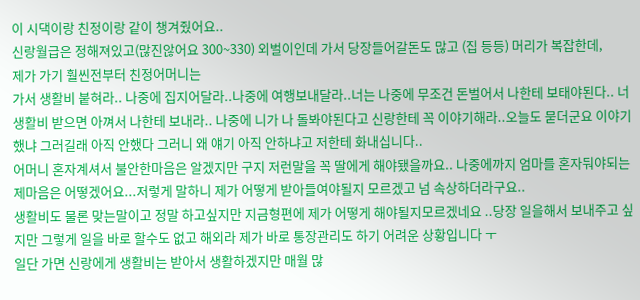이 시댁이랑 친정이랑 같이 챙겨줬어요..
신랑월급은 정해져있고(많진않어요 300~330) 외벌이인데 가서 당장들어갈돈도 많고 (집 등등) 머리가 복잡한데,
제가 가기 훨씬전부터 친정어머니는
가서 생활비 붙혀라.. 나중에 집지어달라..나중에 여행보내달라..너는 나중에 무조건 돈벌어서 나한테 보태야된다.. 너 생활비 받으면 아껴서 나한테 보내라.. 나중에 니가 나 돌봐야된다고 신랑한테 꼭 이야기해라..오늘도 묻더군요 이야기했냐 그러길래 아직 안했다 그러니 왜 얘기 아직 안하냐고 저한테 화내십니다..
어머니 혼자계셔서 불안한마음은 알겠지만 구지 저런말을 꼭 딸에게 해야됐을까요.. 나중에까지 엄마를 혼자둬야되는 제마음은 어떻겠어요...저렇게 말하니 제가 어떻게 받아들여야될지 모르겠고 넘 속상하더라구요..
생활비도 물론 맞는말이고 정말 하고싶지만 지금형편에 제가 어떻게 해야될지모르겠네요 ..당장 일을해서 보내주고 싶지만 그렇게 일을 바로 할수도 없고 해외라 제가 바로 통장관리도 하기 어려운 상황입니다 ㅜ
일단 가면 신랑에게 생활비는 받아서 생활하겠지만 매월 많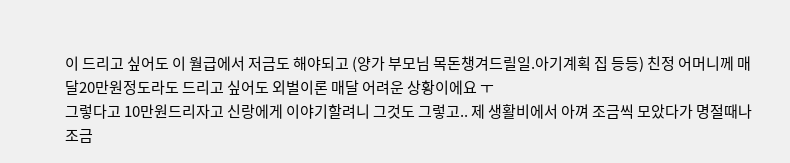이 드리고 싶어도 이 월급에서 저금도 해야되고 (양가 부모님 목돈챙겨드릴일.아기계획 집 등등) 친정 어머니께 매달20만원정도라도 드리고 싶어도 외벌이론 매달 어려운 상황이에요 ㅜ
그렇다고 10만원드리자고 신랑에게 이야기할려니 그것도 그렇고.. 제 생활비에서 아껴 조금씩 모았다가 명절때나 조금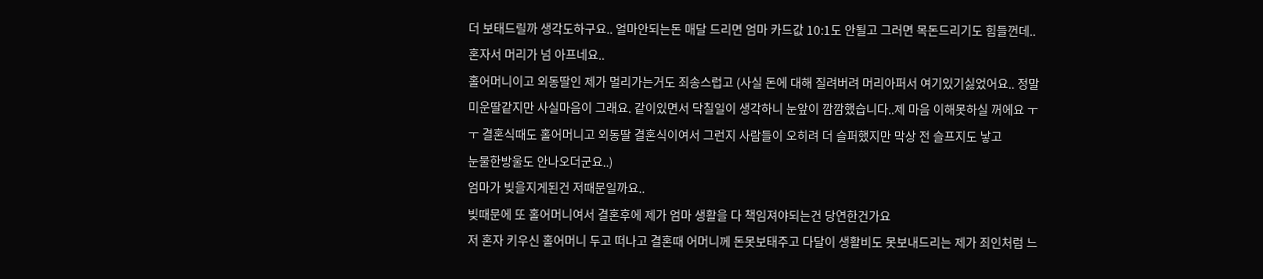더 보태드릴까 생각도하구요.. 얼마안되는돈 매달 드리면 엄마 카드값 10:1도 안될고 그러면 목돈드리기도 힘들껀데.. 혼자서 머리가 넘 아프네요..
홀어머니이고 외동딸인 제가 멀리가는거도 죄송스럽고 (사실 돈에 대해 질려버려 머리아퍼서 여기있기싫었어요.. 정말 미운딸같지만 사실마음이 그래요. 같이있면서 닥칠일이 생각하니 눈앞이 깜깜했습니다..제 마음 이해못하실 꺼에요 ㅜㅜ 결혼식때도 홀어머니고 외동딸 결혼식이여서 그런지 사람들이 오히려 더 슬퍼했지만 막상 전 슬프지도 낳고
눈물한방울도 안나오더군요..)
엄마가 빚을지게된건 저때문일까요..
빚때문에 또 홀어머니여서 결혼후에 제가 엄마 생활을 다 책임져야되는건 당연한건가요
저 혼자 키우신 홀어머니 두고 떠나고 결혼때 어머니께 돈못보태주고 다달이 생활비도 못보내드리는 제가 죄인처럼 느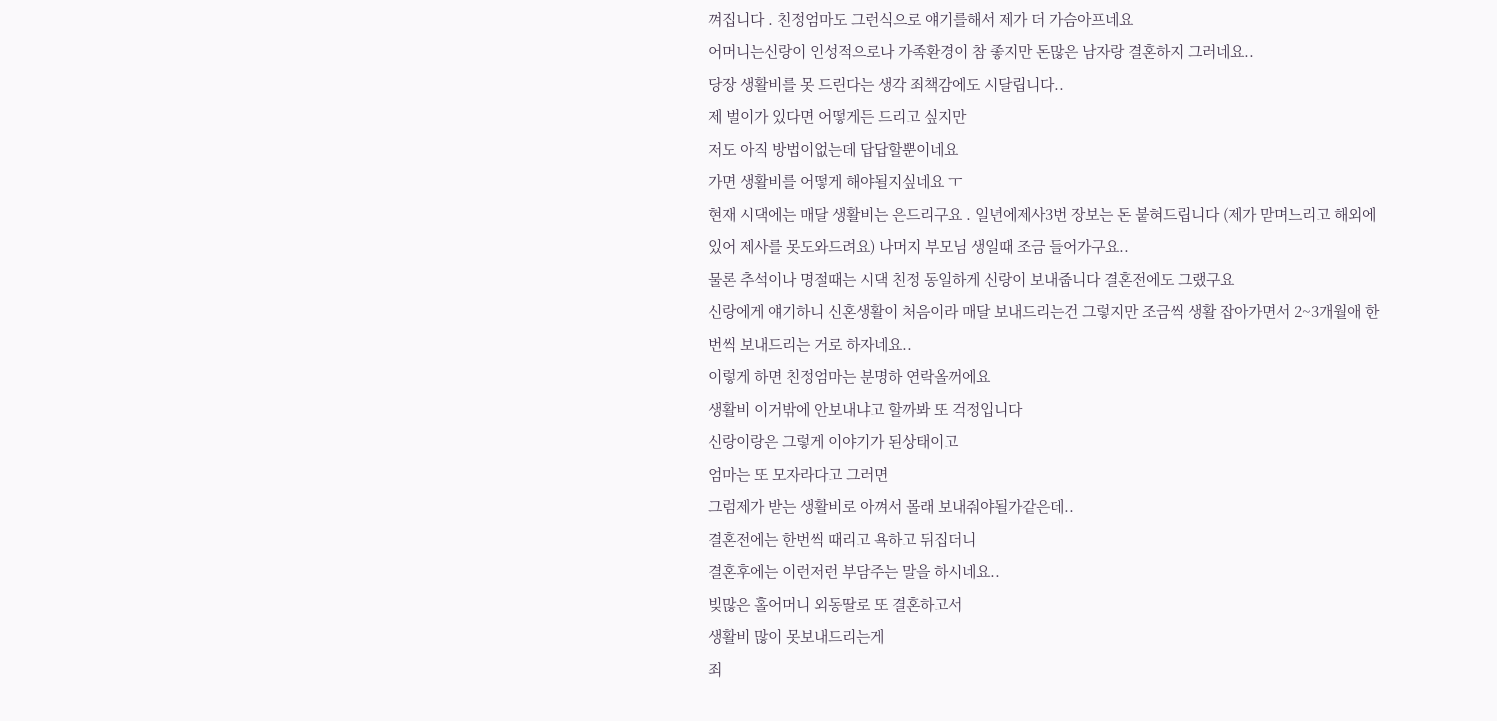껴집니다 . 친정엄마도 그런식으로 얘기를해서 제가 더 가슴아프네요
어머니는신랑이 인성적으로나 가족환경이 참 좋지만 돈많은 남자랑 결혼하지 그러네요..
당장 생활비를 못 드린다는 생각 죄책감에도 시달립니다..
제 벌이가 있다면 어떻게든 드리고 싶지만
저도 아직 방법이없는데 답답할뿐이네요
가면 생활비를 어떻게 해야될지싶네요 ㅜ
현재 시댁에는 매달 생활비는 은드리구요 . 일년에제사3번 장보는 돈 붙혀드립니다 (제가 맏며느리고 해외에있어 제사를 못도와드려요) 나머지 부모님 생일때 조금 들어가구요..
물론 추석이나 명절때는 시댁 친정 동일하게 신랑이 보내줍니다 결혼전에도 그랬구요
신랑에게 얘기하니 신혼생활이 처음이라 매달 보내드리는건 그렇지만 조금씩 생활 잡아가면서 2~3개월애 한번씩 보내드리는 거로 하자네요..
이렇게 하면 친정엄마는 분명하 연락올꺼에요
생활비 이거밖에 안보내냐고 할까봐 또 걱정입니다
신랑이랑은 그렇게 이야기가 된상태이고
엄마는 또 모자라다고 그러면
그럼제가 받는 생활비로 아껴서 몰래 보내줘야될가같은데..
결혼전에는 한번씩 때리고 욕하고 뒤집더니
결혼후에는 이런저런 부담주는 말을 하시네요..
빚많은 홀어머니 외동딸로 또 결혼하고서
생활비 많이 못보내드리는게
죄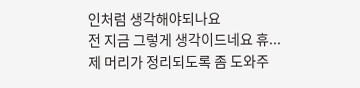인처럼 생각해야되나요
전 지금 그렇게 생각이드네요 휴...
제 머리가 정리되도록 좀 도와주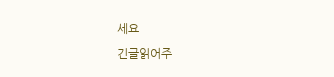세요
긴글읽어주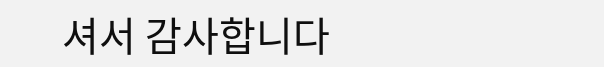셔서 감사합니다